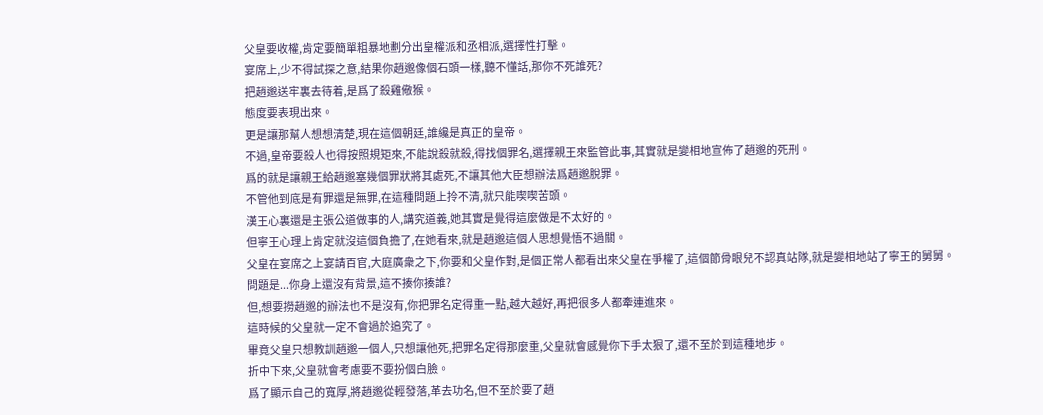父皇要收權,肯定要簡單粗暴地劃分出皇權派和丞相派,選擇性打擊。
宴席上,少不得試探之意,結果你趙邈像個石頭一樣,聽不懂話,那你不死誰死?
把趙邈送牢裏去待着,是爲了殺雞儆猴。
態度要表現出來。
更是讓那幫人想想清楚,現在這個朝廷,誰纔是真正的皇帝。
不過,皇帝要殺人也得按照規矩來,不能說殺就殺,得找個罪名,選擇親王來監管此事,其實就是變相地宣佈了趙邈的死刑。
爲的就是讓親王給趙邈塞幾個罪狀將其處死,不讓其他大臣想辦法爲趙邈脫罪。
不管他到底是有罪還是無罪,在這種問題上拎不清,就只能喫喫苦頭。
漢王心裏還是主張公道做事的人,講究道義,她其實是覺得這麼做是不太好的。
但寧王心理上肯定就沒這個負擔了,在她看來,就是趙邈這個人思想覺悟不過關。
父皇在宴席之上宴請百官,大庭廣衆之下,你要和父皇作對,是個正常人都看出來父皇在爭權了,這個節骨眼兒不認真站隊,就是變相地站了寧王的舅舅。
問題是...你身上還沒有背景,這不揍你揍誰?
但,想要撈趙邈的辦法也不是沒有,你把罪名定得重一點,越大越好,再把很多人都牽連進來。
這時候的父皇就一定不會過於追究了。
畢竟父皇只想教訓趙邈一個人,只想讓他死,把罪名定得那麼重,父皇就會感覺你下手太狠了,還不至於到這種地步。
折中下來,父皇就會考慮要不要扮個白臉。
爲了顯示自己的寬厚,將趙邈從輕發落,革去功名,但不至於要了趙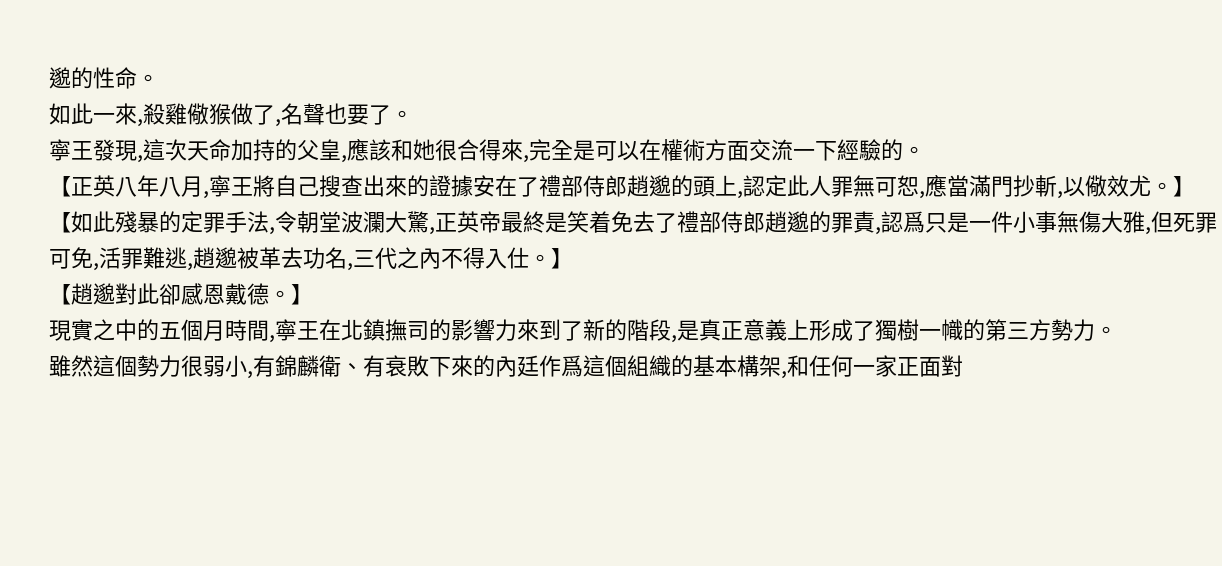邈的性命。
如此一來,殺雞儆猴做了,名聲也要了。
寧王發現,這次天命加持的父皇,應該和她很合得來,完全是可以在權術方面交流一下經驗的。
【正英八年八月,寧王將自己搜查出來的證據安在了禮部侍郎趙邈的頭上,認定此人罪無可恕,應當滿門抄斬,以儆效尤。】
【如此殘暴的定罪手法,令朝堂波瀾大驚,正英帝最終是笑着免去了禮部侍郎趙邈的罪責,認爲只是一件小事無傷大雅,但死罪可免,活罪難逃,趙邈被革去功名,三代之內不得入仕。】
【趙邈對此卻感恩戴德。】
現實之中的五個月時間,寧王在北鎮撫司的影響力來到了新的階段,是真正意義上形成了獨樹一幟的第三方勢力。
雖然這個勢力很弱小,有錦麟衛、有衰敗下來的內廷作爲這個組織的基本構架,和任何一家正面對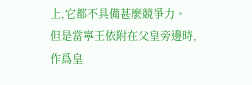上,它都不具備甚麼競爭力。
但是當寧王依附在父皇旁邊時,作爲皇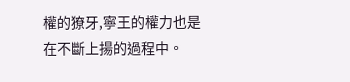權的獠牙,寧王的權力也是在不斷上揚的過程中。